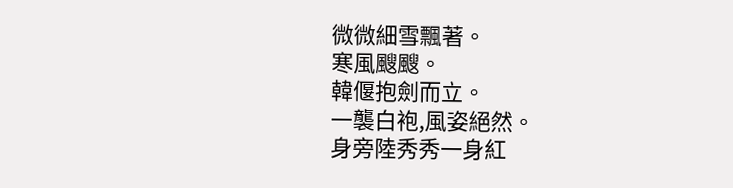微微細雪飄著。
寒風颼颼。
韓偃抱劍而立。
一襲白袍,風姿絕然。
身旁陸秀秀一身紅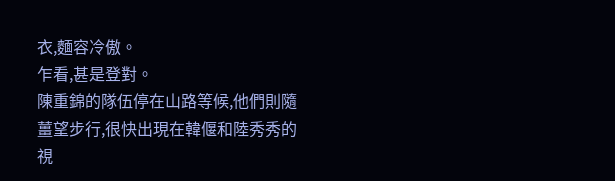衣,麵容冷傲。
乍看,甚是登對。
陳重錦的隊伍停在山路等候,他們則隨薑望步行,很快出現在韓偃和陸秀秀的視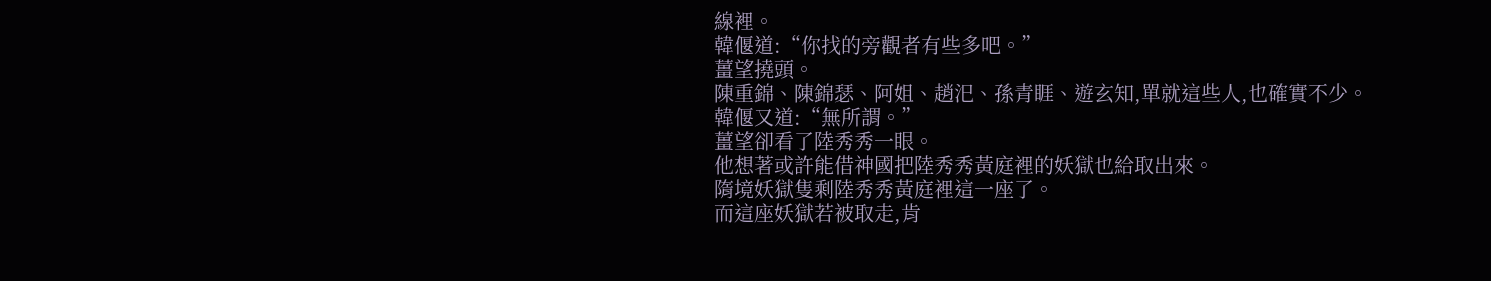線裡。
韓偃道:“你找的旁觀者有些多吧。”
薑望撓頭。
陳重錦、陳錦瑟、阿姐、趙汜、孫青睚、遊玄知,單就這些人,也確實不少。
韓偃又道:“無所謂。”
薑望卻看了陸秀秀一眼。
他想著或許能借神國把陸秀秀黃庭裡的妖獄也給取出來。
隋境妖獄隻剩陸秀秀黃庭裡這一座了。
而這座妖獄若被取走,肯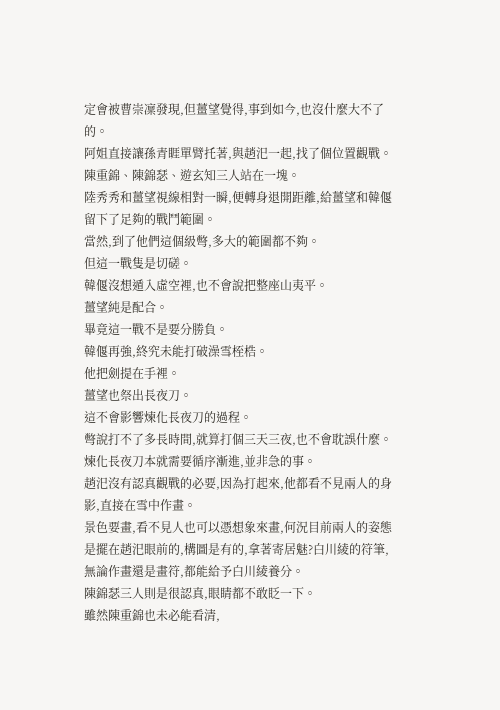定會被曹崇凜發現,但薑望覺得,事到如今,也沒什麼大不了的。
阿姐直接讓孫青睚單臂托著,與趙汜一起,找了個位置觀戰。
陳重錦、陳錦瑟、遊玄知三人站在一塊。
陸秀秀和薑望視線相對一瞬,便轉身退開距離,給薑望和韓偃留下了足夠的戰鬥範圍。
當然,到了他們這個級彆,多大的範圍都不夠。
但這一戰隻是切磋。
韓偃沒想遁入虛空裡,也不會說把整座山夷平。
薑望純是配合。
畢竟這一戰不是要分勝負。
韓偃再強,終究未能打破澡雪桎梏。
他把劍提在手裡。
薑望也祭出長夜刀。
這不會影響煉化長夜刀的過程。
彆說打不了多長時間,就算打個三天三夜,也不會耽誤什麼。
煉化長夜刀本就需要循序漸進,並非急的事。
趙汜沒有認真觀戰的必要,因為打起來,他都看不見兩人的身影,直接在雪中作畫。
景色要畫,看不見人也可以憑想象來畫,何況目前兩人的姿態是擺在趙汜眼前的,構圖是有的,拿著寄居魅?白川綾的符筆,無論作畫還是畫符,都能給予白川綾養分。
陳錦瑟三人則是很認真,眼睛都不敢眨一下。
雖然陳重錦也未必能看清,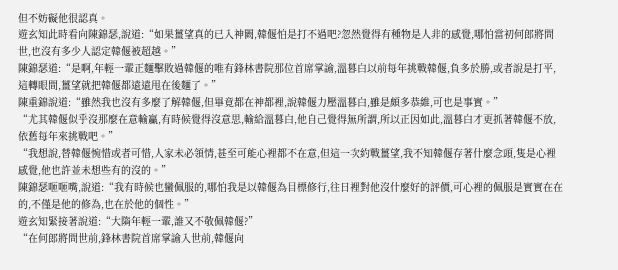但不妨礙他很認真。
遊玄知此時看向陳錦瑟,說道:“如果薑望真的已入神闕,韓偃怕是打不過吧?忽然覺得有種物是人非的感覺,哪怕當初何郎將問世,也沒有多少人認定韓偃被超越。”
陳錦瑟道:“是啊,年輕一輩正麵擊敗過韓偃的唯有鋒林書院那位首席掌諭,溫暮白以前每年挑戰韓偃,負多於勝,或者說是打平,這轉眼間,薑望就把韓偃都遠遠甩在後麵了。”
陳重錦說道:“雖然我也沒有多麼了解韓偃,但畢竟都在神都裡,說韓偃力壓溫暮白,雖是頗多恭維,可也是事實。”
“尤其韓偃似乎沒那麼在意輸贏,有時候覺得沒意思,輸給溫暮白,他自己覺得無所謂,所以正因如此,溫暮白才更抓著韓偃不放,依舊每年來挑戰吧。”
“我想說,替韓偃惋惜或者可惜,人家未必領情,甚至可能心裡都不在意,但這一次約戰薑望,我不知韓偃存著什麼念頭,隻是心裡感覺,他也許並未想些有的沒的。”
陳錦瑟咂咂嘴,說道:“我有時候也蠻佩服的,哪怕我是以韓偃為目標修行,往日裡對他沒什麼好的評價,可心裡的佩服是實實在在的,不僅是他的修為,也在於他的個性。”
遊玄知緊接著說道:“大隋年輕一輩,誰又不敬佩韓偃?”
“在何郎將問世前,鋒林書院首席掌諭入世前,韓偃向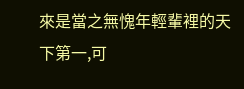來是當之無愧年輕輩裡的天下第一,可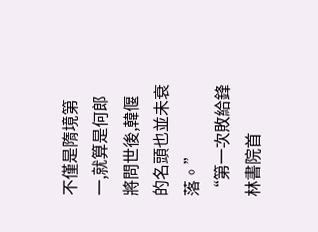不僅是隋境第一,就算是何郎將問世後,韓偃的名頭也並未衰落。”
“第一次敗給鋒林書院首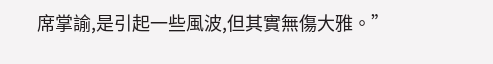席掌諭,是引起一些風波,但其實無傷大雅。”